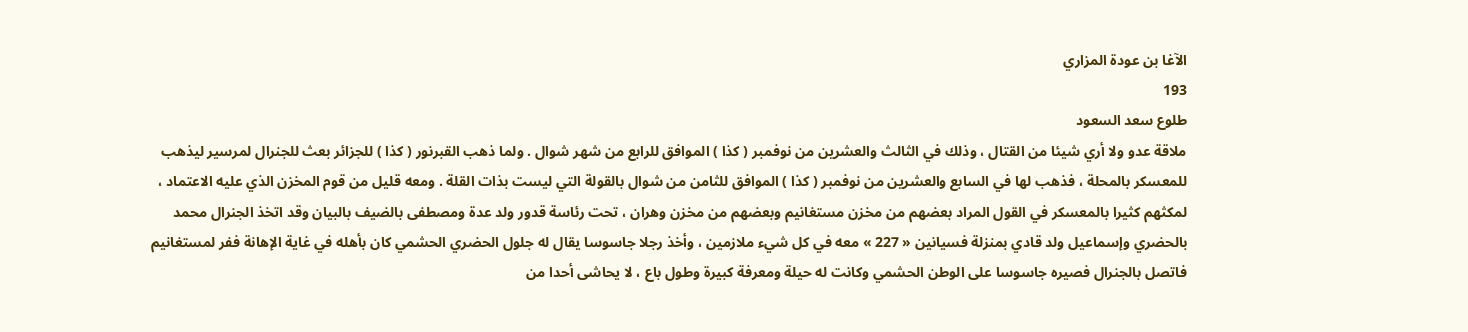الآغا بن عودة المزاري
193
طلوع سعد السعود
ملاقة عدو ولا أري شيئا من القتال ، وذلك في الثالث والعشرين من نوفمبر ( كذا ) الموافق للرابع من شهر شوال . ولما ذهب القبرنور ( كذا ) للجزائر بعث للجنرال لمرسير ليذهب للمعسكر بالمحلة ، فذهب لها في السابع والعشرين من نوفمبر ( كذا ) الموافق للثامن من شوال بالقولة التي ليست بذات القلة . ومعه قليل من قوم المخزن الذي عليه الاعتماد ، لمكثهم كثيرا بالمعسكر في القول المراد بعضهم من مخزن مستغانيم وبعضهم من مخزن وهران ، تحت رئاسة قدور ولد عدة ومصطفى بالضيف بالبيان وقد اتخذ الجنرال محمد بالحضري وإسماعيل ولد قادي بمنزلة فسيانين « 227 » معه في كل شيء ملازمين ، وأخذ رجلا جاسوسا يقال له جلول الحضري الحشمي كان بأهله في غاية الإهانة ففر لمستغانيم فاتصل بالجنرال فصيره جاسوسا على الوطن الحشمي وكانت له حيلة ومعرفة كبيرة وطول باع ، لا يحاشى أحدا من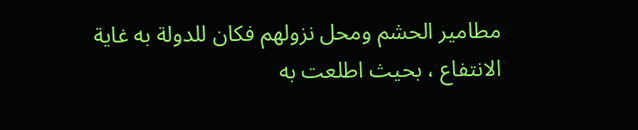مطامير الحشم ومحل نزولهم فكان للدولة به غاية الانتفاع ، بحيث اطلعت به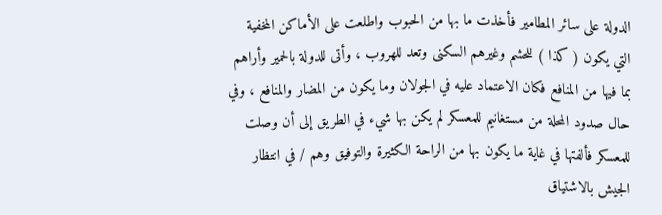الدولة على سائر المطامير فأخذت ما بها من الحبوب واطلعت على الأماكن المخفية التي يكون ( كذا ) للحشم وغيرهم السكنى وتعد للهروب ، وأتى للدولة بالحمير وأراهم بما فيها من المنافع فكان الاعتماد عليه في الجولان وما يكون من المضار والمنافع ، وفي حال صدود المحلة من مستغانيم للمعسكر لم يكن بها شيء في الطريق إلى أن وصلت للمعسكر فألفتها في غاية ما يكون بها من الراحة الكثيرة والتوفيق وهم / في انتظار الجيش بالاشتياق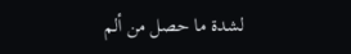لشدة ما حصل من ألم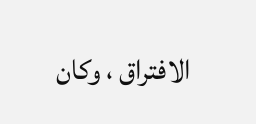الافتراق ، وكان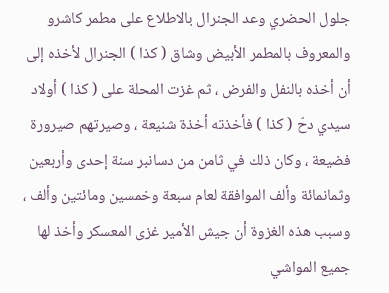جلول الحضري وعد الجنرال بالاطلاع على مطمر كاشرو والمعروف بالمطمر الأبيض وشاق ( كذا ) الجنرال لأخذه إلى أن أخذه بالنفل والفرض ، ثم غزت المحلة على ( كذا ) أولاد سيدي دحّ ( كذا ) فأخذته أخذة شنيعة ، وصيرتهم صيرورة فضيعة ، وكان ذلك في ثامن من دسانبر سنة إحدى وأربعين وثمانمائة وألف الموافقة لعام سبعة وخمسين ومائتين وألف ، وسبب هذه الغزوة أن جيش الأمير غزى المعسكر وأخذ لها جميع المواشي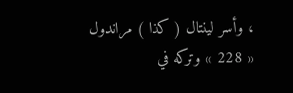، وأسر لينتال ( كذا ) مراندول « 228 » وتركه في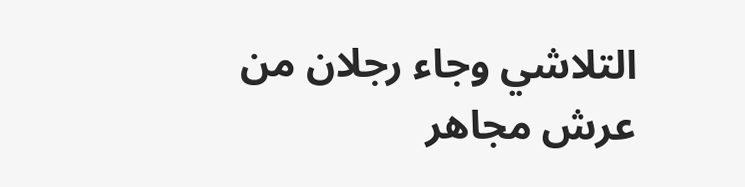التلاشي وجاء رجلان من عرش مجاهر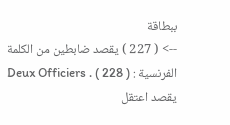ببطاقة
--> ( 227 ) يقصد ضابطين من الكلمة الفرنسية : Deux Officiers . ( 228 ) يقصد اعتقل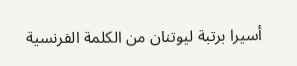أسيرا برتبة ليوتنان من الكلمة الفرنسية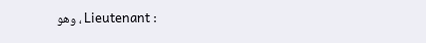: Lieutenant ، وهو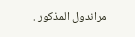مراندول المذكور .